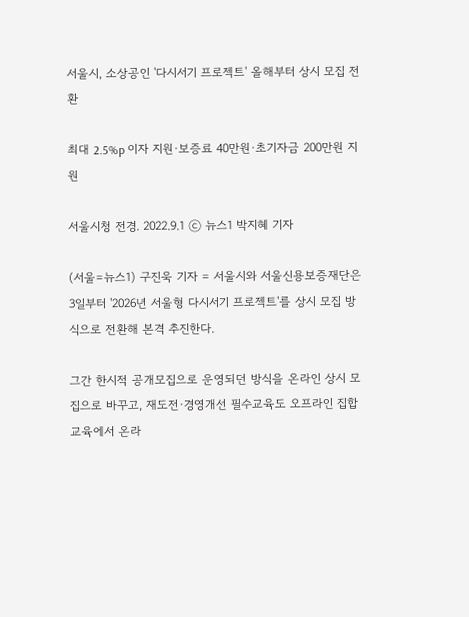서울시, 소상공인 '다시서기 프로젝트' 올해부터 상시 모집 전환

최대 2.5%p 이자 지원·보증료 40만원·초기자금 200만원 지원

서울시청 전경. 2022.9.1 ⓒ 뉴스1 박지혜 기자

(서울=뉴스1) 구진욱 기자 = 서울시와 서울신용보증재단은 3일부터 '2026년 서울형 다시서기 프로젝트'를 상시 모집 방식으로 전환해 본격 추진한다.

그간 한시적 공개모집으로 운영되던 방식을 온라인 상시 모집으로 바꾸고, 재도전·경영개선 필수교육도 오프라인 집합교육에서 온라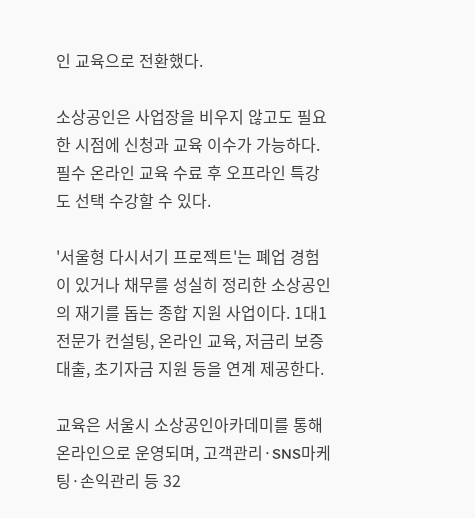인 교육으로 전환했다.

소상공인은 사업장을 비우지 않고도 필요한 시점에 신청과 교육 이수가 가능하다. 필수 온라인 교육 수료 후 오프라인 특강도 선택 수강할 수 있다.

'서울형 다시서기 프로젝트'는 폐업 경험이 있거나 채무를 성실히 정리한 소상공인의 재기를 돕는 종합 지원 사업이다. 1대1 전문가 컨설팅, 온라인 교육, 저금리 보증 대출, 초기자금 지원 등을 연계 제공한다.

교육은 서울시 소상공인아카데미를 통해 온라인으로 운영되며, 고객관리·SNS마케팅·손익관리 등 32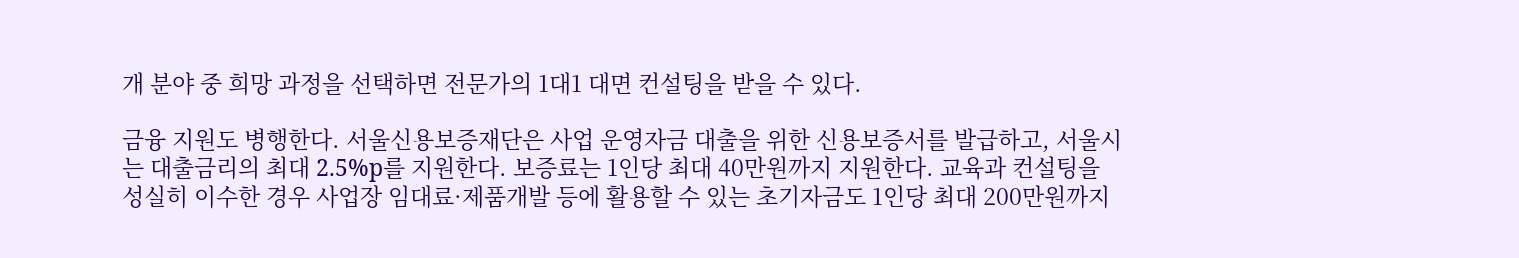개 분야 중 희망 과정을 선택하면 전문가의 1대1 대면 컨설팅을 받을 수 있다.

금융 지원도 병행한다. 서울신용보증재단은 사업 운영자금 대출을 위한 신용보증서를 발급하고, 서울시는 대출금리의 최대 2.5%p를 지원한다. 보증료는 1인당 최대 40만원까지 지원한다. 교육과 컨설팅을 성실히 이수한 경우 사업장 임대료·제품개발 등에 활용할 수 있는 초기자금도 1인당 최대 200만원까지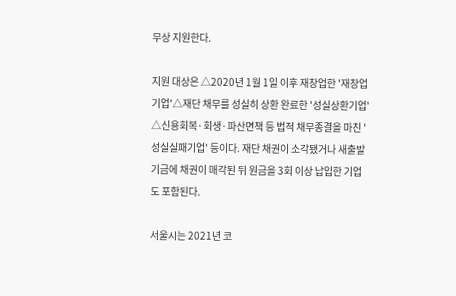무상 지원한다.

지원 대상은 △2020년 1월 1일 이후 재창업한 '재창업기업'△재단 채무를 성실히 상환 완료한 '성실상환기업' △신용회복·회생·파산면책 등 법적 채무종결을 마친 '성실실패기업' 등이다. 재단 채권이 소각됐거나 새출발기금에 채권이 매각된 뒤 원금을 3회 이상 납입한 기업도 포함된다.

서울시는 2021년 코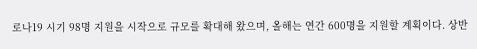로나19 시기 98명 지원을 시작으로 규모를 확대해 왔으며, 올해는 연간 600명을 지원할 계획이다. 상반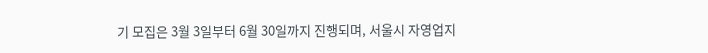기 모집은 3월 3일부터 6월 30일까지 진행되며, 서울시 자영업지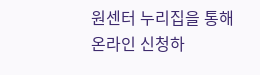원센터 누리집을 통해 온라인 신청하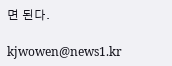면 된다.

kjwowen@news1.kr